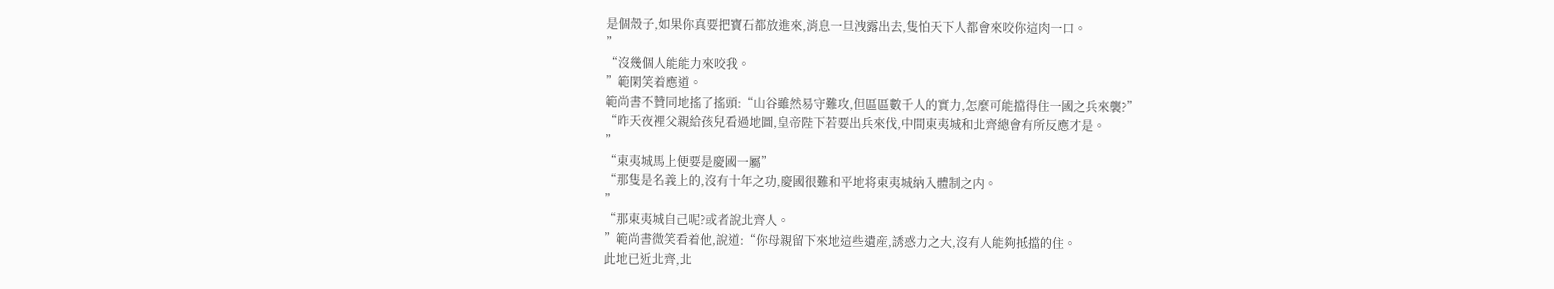是個殼子,如果你真要把寶石都放進來,消息一旦洩露出去,隻怕天下人都會來咬你這肉一口。
”
“沒幾個人能能力來咬我。
”範閑笑着應道。
範尚書不贊同地搖了搖頭:“山谷雖然易守難攻,但區區數千人的實力,怎麼可能擋得住一國之兵來襲?”
“昨天夜裡父親給孩兒看過地圖,皇帝陛下若要出兵來伐,中間東夷城和北齊總會有所反應才是。
”
“東夷城馬上便要是慶國一屬”
“那隻是名義上的,沒有十年之功,慶國很難和平地将東夷城納入體制之内。
”
“那東夷城自己呢?或者說北齊人。
”範尚書微笑看着他,說道:“你母親留下來地這些遺産,誘惑力之大,沒有人能夠抵擋的住。
此地已近北齊,北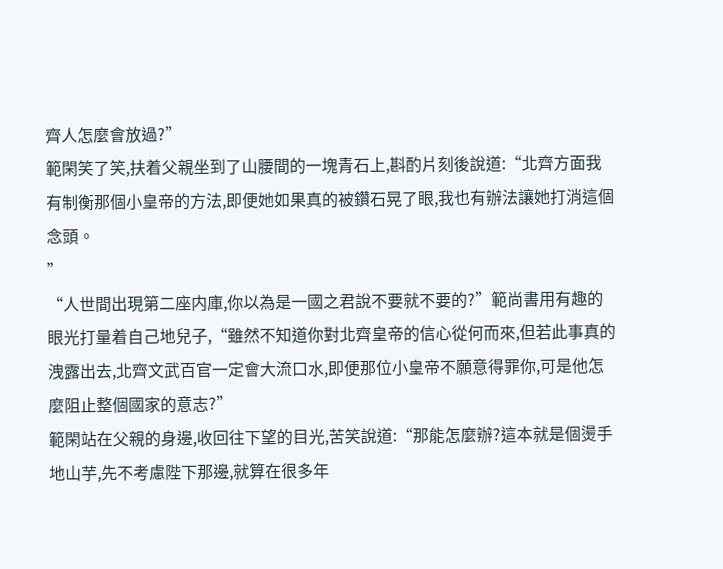齊人怎麼會放過?”
範閑笑了笑,扶着父親坐到了山腰間的一塊青石上,斟酌片刻後說道:“北齊方面我有制衡那個小皇帝的方法,即便她如果真的被鑽石晃了眼,我也有辦法讓她打消這個念頭。
”
“人世間出現第二座内庫,你以為是一國之君說不要就不要的?”範尚書用有趣的眼光打量着自己地兒子,“雖然不知道你對北齊皇帝的信心從何而來,但若此事真的洩露出去,北齊文武百官一定會大流口水,即便那位小皇帝不願意得罪你,可是他怎麼阻止整個國家的意志?”
範閑站在父親的身邊,收回往下望的目光,苦笑說道:“那能怎麼辦?這本就是個燙手地山芋,先不考慮陛下那邊,就算在很多年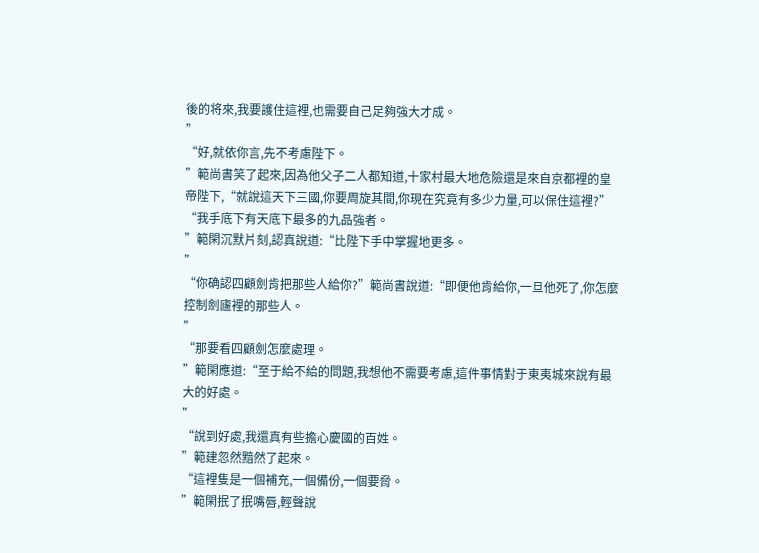後的将來,我要護住這裡,也需要自己足夠強大才成。
”
“好,就依你言,先不考慮陛下。
”範尚書笑了起來,因為他父子二人都知道,十家村最大地危險還是來自京都裡的皇帝陛下,“就說這天下三國,你要周旋其間,你現在究竟有多少力量,可以保住這裡?”
“我手底下有天底下最多的九品強者。
”範閑沉默片刻,認真說道:“比陛下手中掌握地更多。
”
“你确認四顧劍肯把那些人給你?”範尚書說道:“即便他肯給你,一旦他死了,你怎麼控制劍廬裡的那些人。
”
“那要看四顧劍怎麼處理。
”範閑應道:“至于給不給的問題,我想他不需要考慮,這件事情對于東夷城來說有最大的好處。
”
“說到好處,我還真有些擔心慶國的百姓。
”範建忽然黯然了起來。
“這裡隻是一個補充,一個備份,一個要脅。
”範閑抿了抿嘴唇,輕聲說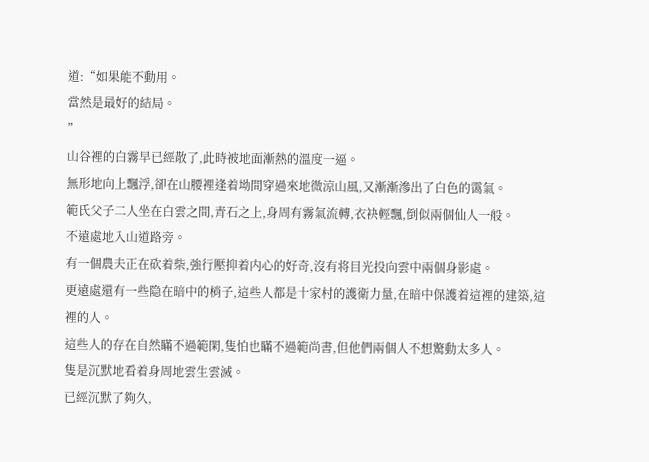道:“如果能不動用。
當然是最好的結局。
”
山谷裡的白霧早已經散了,此時被地面漸熱的溫度一逼。
無形地向上飄浮,卻在山腰裡逢着坳間穿過來地微涼山風,又漸漸滲出了白色的霭氣。
範氏父子二人坐在白雲之間,青石之上,身周有霧氣流轉,衣袂輕飄,倒似兩個仙人一般。
不遠處地入山道路旁。
有一個農夫正在砍着柴,強行壓抑着内心的好奇,沒有将目光投向雲中兩個身影處。
更遠處還有一些隐在暗中的梢子,這些人都是十家村的護衛力量,在暗中保護着這裡的建築,這裡的人。
這些人的存在自然瞞不過範閑,隻怕也瞞不過範尚書,但他們兩個人不想驚動太多人。
隻是沉默地看着身周地雲生雲滅。
已經沉默了夠久,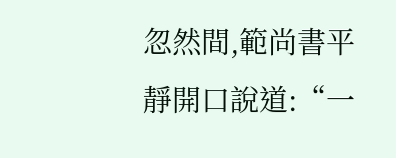忽然間,範尚書平靜開口說道:“一